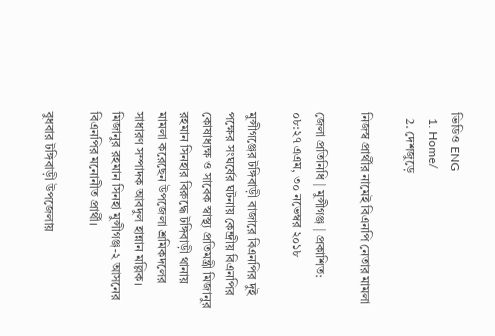ভিডিও ENG
  1. Home/
  2. দেশজুড়ে

নিজস্ব প্রার্থীর নামেই বিএনপি নেতার মামলা

জেলা প্রতিনিধি | মুন্সীগঞ্জ | প্রকাশিত: ০৮:২৭ এএম, ৩০ নভেম্বর ২০১৮

মুন্সীগঞ্জের টঙ্গিবাড়ী বাজারে বিএনপির দুই পক্ষের সংঘর্ষের ঘটনায় কেন্দ্রীয় বিএনপির কোষাধ্যক্ষ ও সাবেক স্বাস্থ্য প্রতিমন্ত্রী মিজানুর রহমান সিনহার বিরুদ্ধে টঙ্গিবাড়ী থানায় মামলা করেছেন উপজেলা শ্রমিকদলের সাধারণ সম্পাদক আবদুল হান্নান মল্লিক। মিজানুর রহমান সিনহা মুন্সীগঞ্জ-২ আসনের বিএনপির মনোনীত প্রার্থী।

বুধবার টঙ্গিবাড়ী উপজেলায়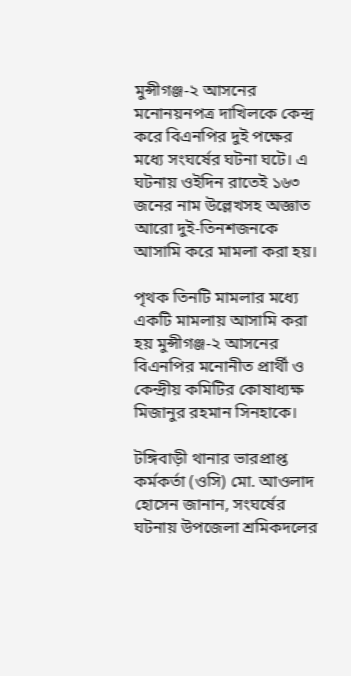মুন্সীগঞ্জ-২ আসনের মনোনয়নপত্র দাখিলকে কেন্দ্র করে বিএনপির দুই পক্ষের মধ্যে সংঘর্ষের ঘটনা ঘটে। এ ঘটনায় ওইদিন রাতেই ১৬৩ জনের নাম উল্লেখসহ অজ্ঞাত আরো দুই-তিনশজনকে আসামি করে মামলা করা হয়।

পৃথক তিনটি মামলার মধ্যে একটি মামলায় আসামি করা হয় মুন্সীগঞ্জ-২ আসনের বিএনপির মনোনীত প্রার্থী ও কেন্দ্রীয় কমিটির কোষাধ্যক্ষ মিজানুর রহমান সিনহাকে।

টঙ্গিবাড়ী থানার ভারপ্রাপ্ত কর্মকর্তা (ওসি) মো. আওলাদ হোসেন জানান, সংঘর্ষের ঘটনায় উপজেলা শ্রমিকদলের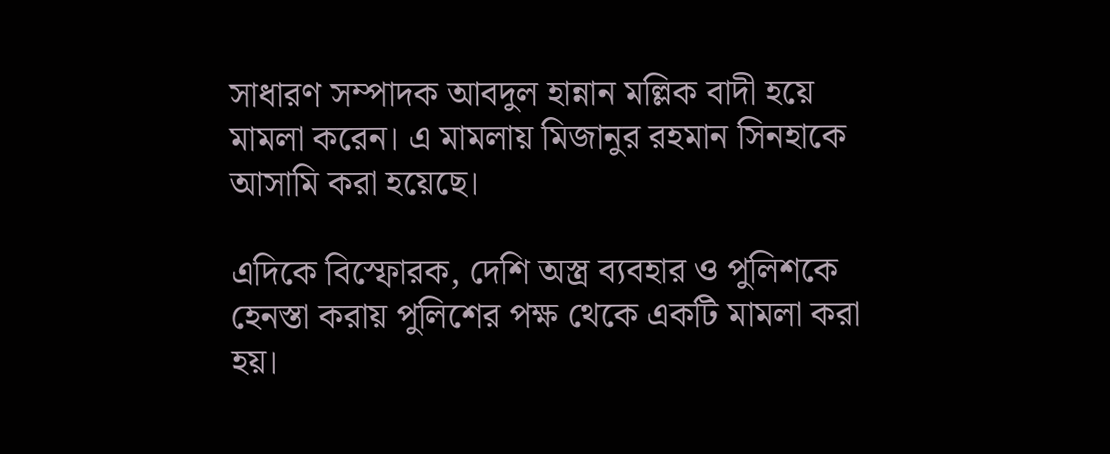সাধারণ সম্পাদক আবদুল হান্নান মল্লিক বাদী হয়ে মামলা করেন। এ মামলায় মিজানুর রহমান সিনহাকে আসামি করা হয়েছে।

এদিকে বিস্ফোরক, দেশি অস্ত্র ব্যবহার ও পুলিশকে হেনস্তা করায় পুলিশের পক্ষ থেকে একটি মামলা করা হয়।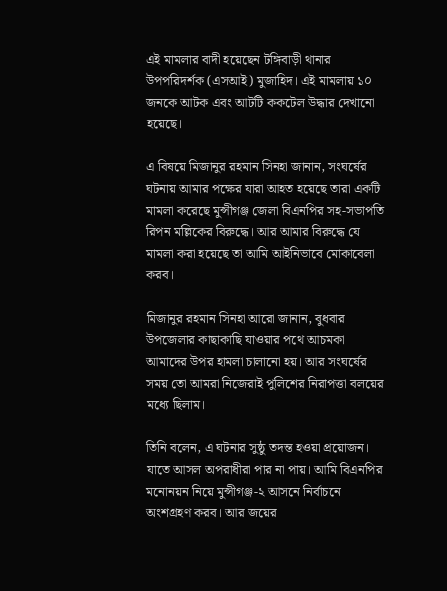এই মামলার বাদী হয়েছেন টঙ্গিবাড়ী থানার উপপরিদর্শক (এসআই) মুজাহিদ। এই মামলায় ১০ জনকে আটক এবং আটটি ককটেল উদ্ধার দেখানো হয়েছে।

এ বিষয়ে মিজানুর রহমান সিনহা জানান, সংঘর্ষের ঘটনায় আমার পক্ষের যারা আহত হয়েছে তারা একটি মামলা করেছে মুন্সীগঞ্জ জেলা বিএনপির সহ-সভাপতি রিপন মল্লিকের বিরুদ্ধে। আর আমার বিরুদ্ধে যে মামলা করা হয়েছে তা আমি আইনিভাবে মোকাবেলা করব।

মিজানুর রহমান সিনহা আরো জানান, বুধবার উপজেলার কাছাকাছি যাওয়ার পথে আচমকা আমাদের উপর হামলা চালানো হয়। আর সংঘর্ষের সময় তো আমরা নিজেরাই পুলিশের নিরাপত্তা বলয়ের মধ্যে ছিলাম।

তিনি বলেন, এ ঘটনার সুষ্ঠু তদন্ত হওয়া প্রয়োজন। যাতে আসল অপরাধীরা পার না পায়। আমি বিএনপির মনোনয়ন নিয়ে মুন্সীগঞ্জ-২ আসনে নির্বাচনে অংশগ্রহণ করব। আর জয়ের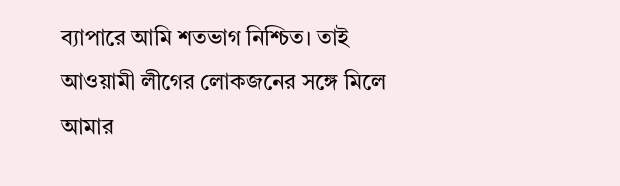ব্যাপারে আমি শতভাগ নিশ্চিত। তাই আওয়ামী লীগের লোকজনের সঙ্গে মিলে আমার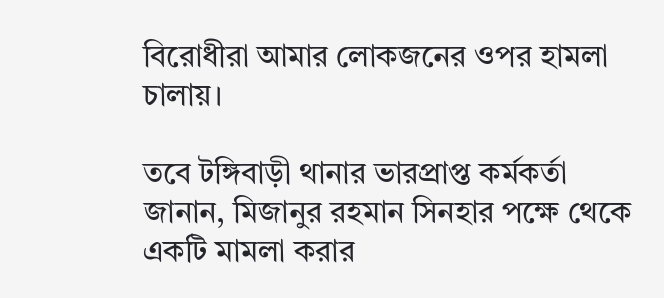বিরোধীরা আমার লোকজনের ওপর হামলা চালায়।

তবে টঙ্গিবাড়ী থানার ভারপ্রাপ্ত কর্মকর্তা জানান, মিজানুর রহমান সিনহার পক্ষে থেকে একটি মামলা করার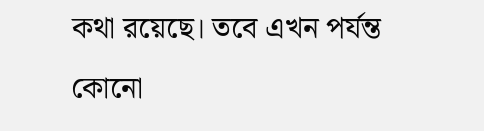কথা রয়েছে। তবে এখন পর্যন্ত কোনো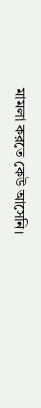মামলা করতে কেউ আসেনি।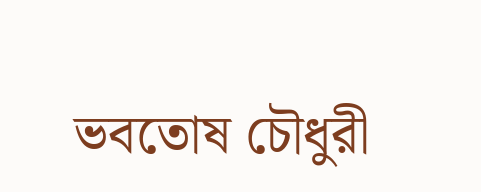ভবতোষ চৌধুরী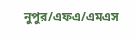নুপুর/এফএ/এমএস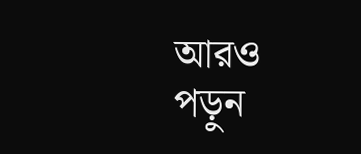আরও পড়ুন